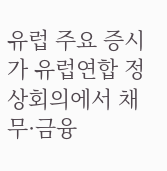유럽 주요 증시가 유럽연합 정상회의에서 채무·금융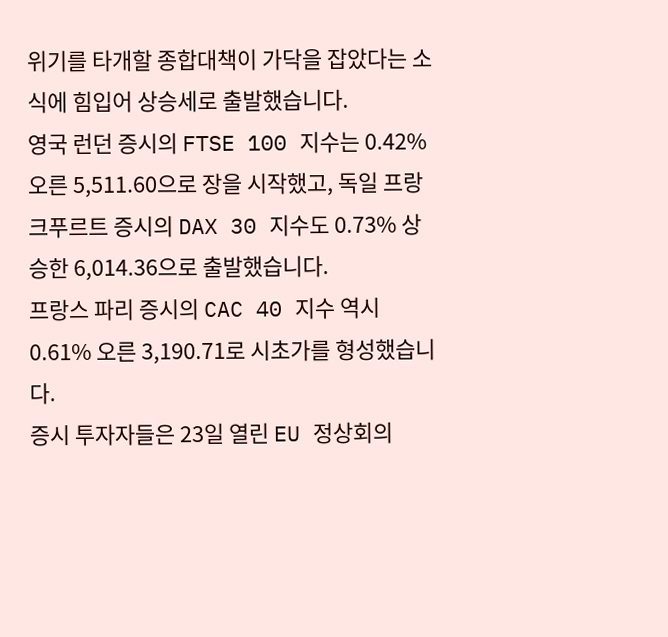위기를 타개할 종합대책이 가닥을 잡았다는 소식에 힘입어 상승세로 출발했습니다.
영국 런던 증시의 FTSE 100 지수는 0.42% 오른 5,511.60으로 장을 시작했고, 독일 프랑크푸르트 증시의 DAX 30 지수도 0.73% 상승한 6,014.36으로 출발했습니다.
프랑스 파리 증시의 CAC 40 지수 역시 0.61% 오른 3,190.71로 시초가를 형성했습니다.
증시 투자자들은 23일 열린 EU 정상회의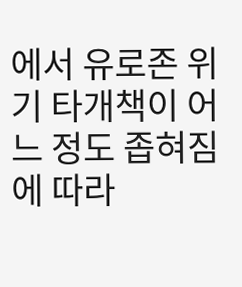에서 유로존 위기 타개책이 어느 정도 좁혀짐에 따라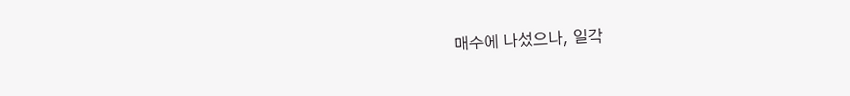매수에 나섰으나, 일각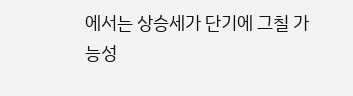에서는 상승세가 단기에 그칠 가능성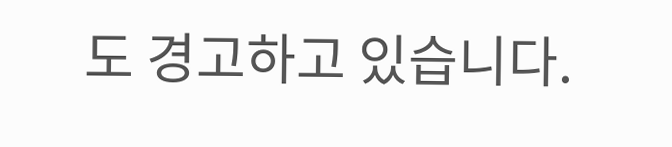도 경고하고 있습니다.